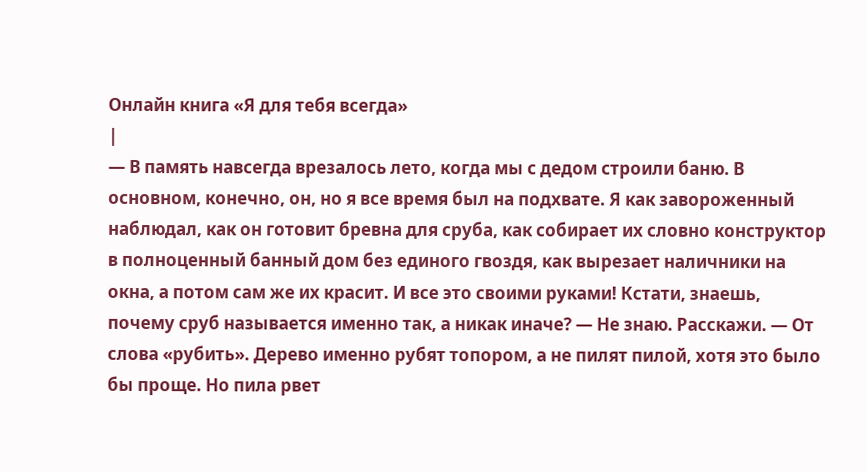Онлайн книга «Я для тебя всегда»
|
— В память навсегда врезалось лето, когда мы с дедом строили баню. В основном, конечно, он, но я все время был на подхвате. Я как завороженный наблюдал, как он готовит бревна для сруба, как собирает их словно конструктор в полноценный банный дом без единого гвоздя, как вырезает наличники на окна, а потом сам же их красит. И все это своими руками! Кстати, знаешь, почему сруб называется именно так, а никак иначе? — Не знаю. Расскажи. — От слова «рубить». Дерево именно рубят топором, а не пилят пилой, хотя это было бы проще. Но пила рвет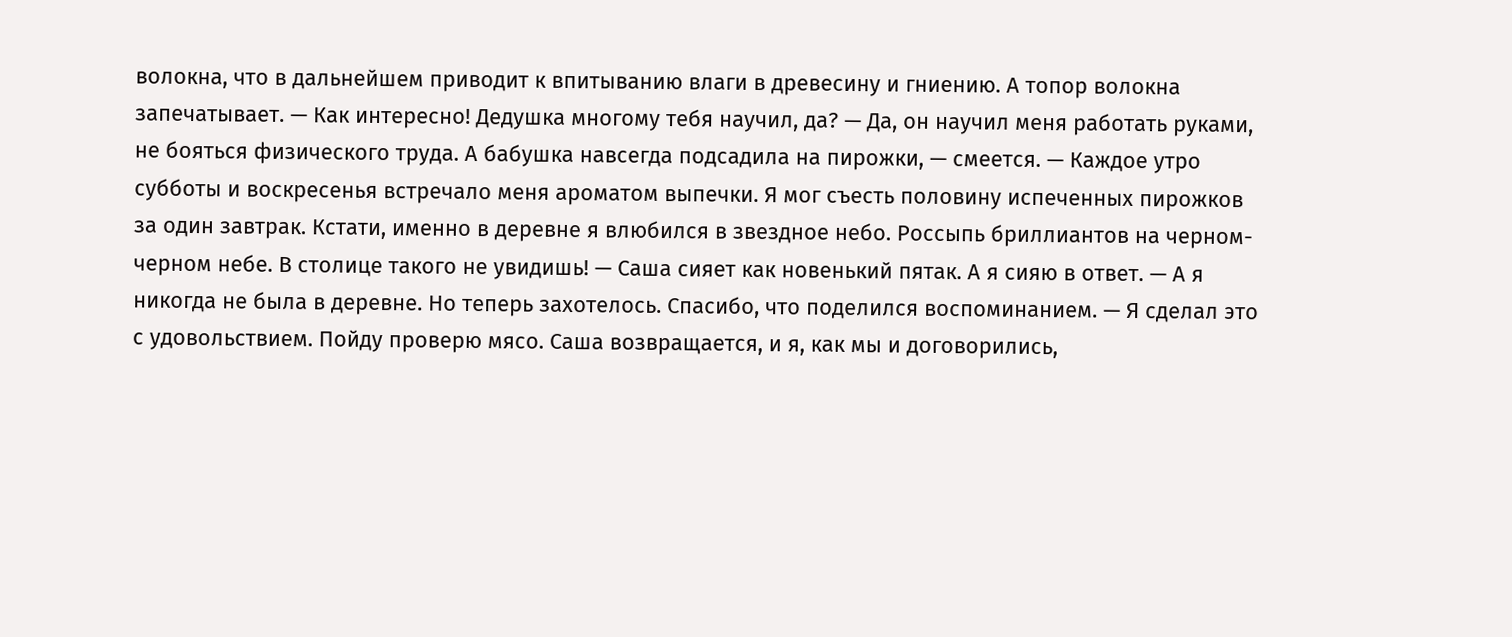волокна, что в дальнейшем приводит к впитыванию влаги в древесину и гниению. А топор волокна запечатывает. — Как интересно! Дедушка многому тебя научил, да? — Да, он научил меня работать руками, не бояться физического труда. А бабушка навсегда подсадила на пирожки, — смеется. — Каждое утро субботы и воскресенья встречало меня ароматом выпечки. Я мог съесть половину испеченных пирожков за один завтрак. Кстати, именно в деревне я влюбился в звездное небо. Россыпь бриллиантов на черном-черном небе. В столице такого не увидишь! — Саша сияет как новенький пятак. А я сияю в ответ. — А я никогда не была в деревне. Но теперь захотелось. Спасибо, что поделился воспоминанием. — Я сделал это с удовольствием. Пойду проверю мясо. Саша возвращается, и я, как мы и договорились,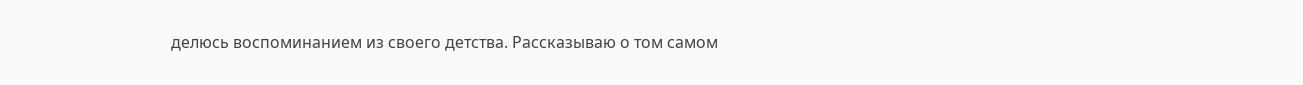делюсь воспоминанием из своего детства. Рассказываю о том самом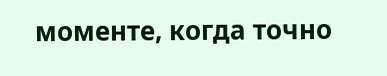моменте, когда точно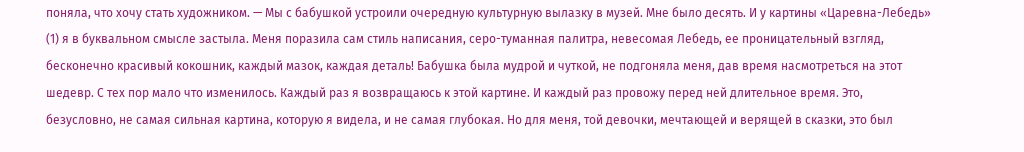поняла, что хочу стать художником. — Мы с бабушкой устроили очередную культурную вылазку в музей. Мне было десять. И у картины «Царевна-Лебедь» (1) я в буквальном смысле застыла. Меня поразила сам стиль написания, серо-туманная палитра, невесомая Лебедь, ее проницательный взгляд, бесконечно красивый кокошник, каждый мазок, каждая деталь! Бабушка была мудрой и чуткой, не подгоняла меня, дав время насмотреться на этот шедевр. С тех пор мало что изменилось. Каждый раз я возвращаюсь к этой картине. И каждый раз провожу перед ней длительное время. Это, безусловно, не самая сильная картина, которую я видела, и не самая глубокая. Но для меня, той девочки, мечтающей и верящей в сказки, это был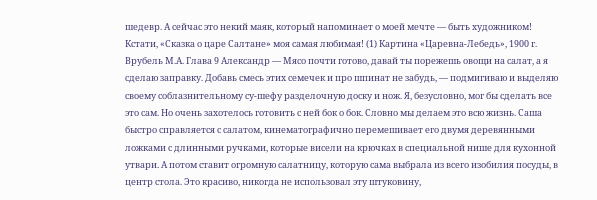шедевр. А сейчас это некий маяк, который напоминает о моей мечте — быть художником! Кстати, «Сказка о царе Салтане» моя самая любимая! (1) Картина «Царевна-Лебедь», 1900 г. Врубель М.А. Глава 9 Александр — Мясо почти готово, давай ты порежешь овощи на салат, а я сделаю заправку. Добавь смесь этих семечек и про шпинат не забудь, — подмигиваю и выделяю своему соблазнительному су-шефу разделочную доску и нож. Я, безусловно, мог бы сделать все это сам. Но очень захотелось готовить с ней бок о бок. Словно мы делаем это всю жизнь. Саша быстро справляется с салатом, кинематографично перемешивает его двумя деревянными ложками с длинными ручками, которые висели на крючках в специальной нише для кухонной утвари. А потом ставит огромную салатницу, которую сама выбрала из всего изобилия посуды, в центр стола. Это красиво, никогда не использовал эту штуковину,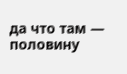да что там — половину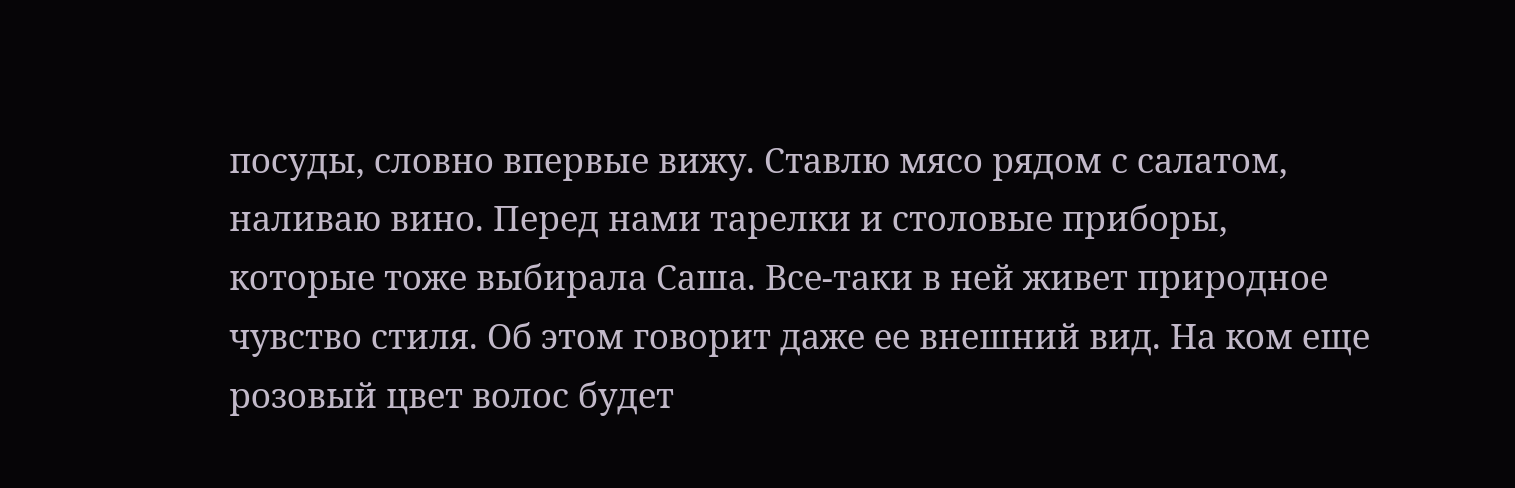посуды, словно впервые вижу. Ставлю мясо рядом с салатом, наливаю вино. Перед нами тарелки и столовые приборы, которые тоже выбирала Саша. Все-таки в ней живет природное чувство стиля. Об этом говорит даже ее внешний вид. На ком еще розовый цвет волос будет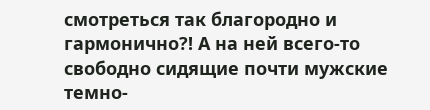смотреться так благородно и гармонично?! А на ней всего-то свободно сидящие почти мужские темно-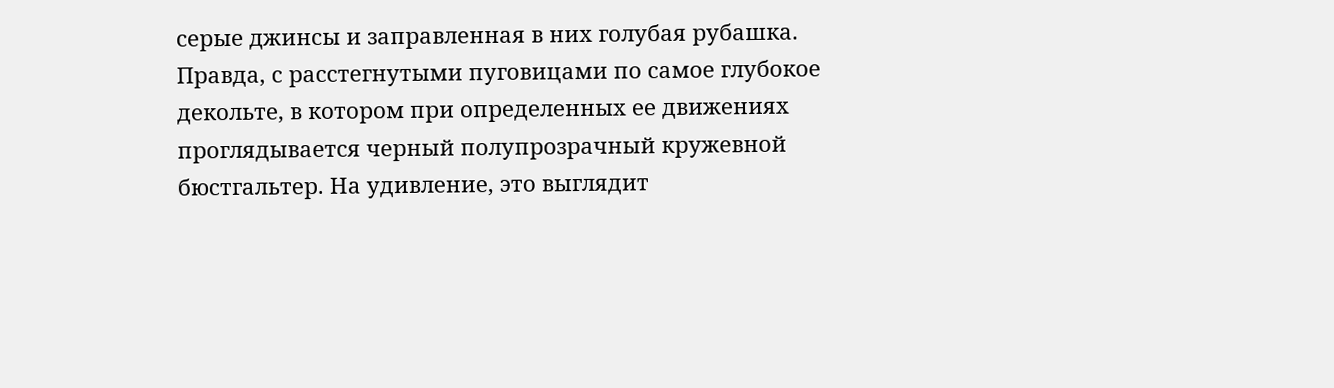серые джинсы и заправленная в них голубая рубашка. Правда, с расстегнутыми пуговицами по самое глубокое декольте, в котором при определенных ее движениях проглядывается черный полупрозрачный кружевной бюстгальтер. На удивление, это выглядит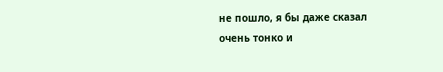не пошло, я бы даже сказал очень тонко и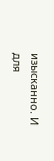изысканно. И для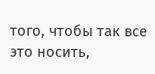того, чтобы так все это носить,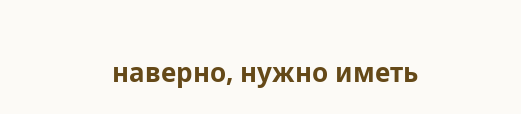наверно, нужно иметь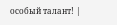особый талант! |